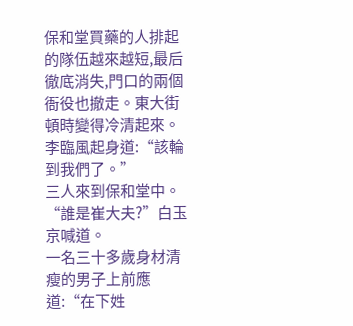保和堂買藥的人排起的隊伍越來越短,最后徹底消失,門口的兩個衙役也撤走。東大街頓時變得冷清起來。
李臨風起身道:“該輪到我們了。”
三人來到保和堂中。
“誰是崔大夫?”白玉京喊道。
一名三十多歲身材清瘦的男子上前應道:“在下姓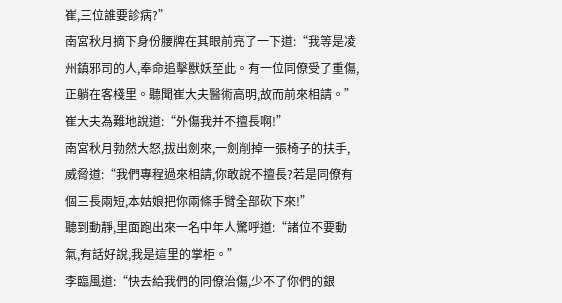崔,三位誰要診病?”
南宮秋月摘下身份腰牌在其眼前亮了一下道:“我等是凌州鎮邪司的人,奉命追擊獸妖至此。有一位同僚受了重傷,正躺在客棧里。聽聞崔大夫醫術高明,故而前來相請。”
崔大夫為難地說道:“外傷我并不擅長啊!”
南宮秋月勃然大怒,拔出劍來,一劍削掉一張椅子的扶手,威脅道:“我們專程過來相請,你敢說不擅長?若是同僚有個三長兩短,本姑娘把你兩條手臂全部砍下來!”
聽到動靜,里面跑出來一名中年人驚呼道:“諸位不要動氣,有話好說,我是這里的掌柜。”
李臨風道:“快去給我們的同僚治傷,少不了你們的銀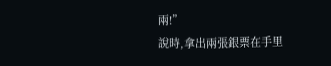兩!”
說時,拿出兩張銀票在手里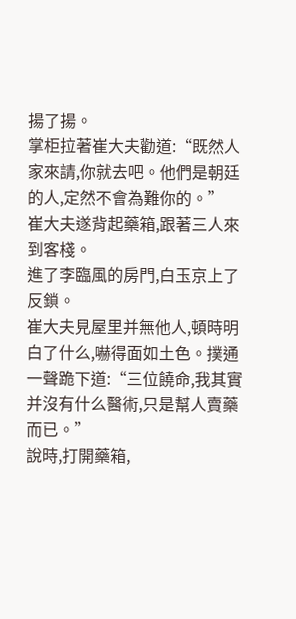揚了揚。
掌柜拉著崔大夫勸道:“既然人家來請,你就去吧。他們是朝廷的人,定然不會為難你的。”
崔大夫遂背起藥箱,跟著三人來到客棧。
進了李臨風的房門,白玉京上了反鎖。
崔大夫見屋里并無他人,頓時明白了什么,嚇得面如土色。撲通一聲跪下道:“三位饒命,我其實并沒有什么醫術,只是幫人賣藥而已。”
說時,打開藥箱,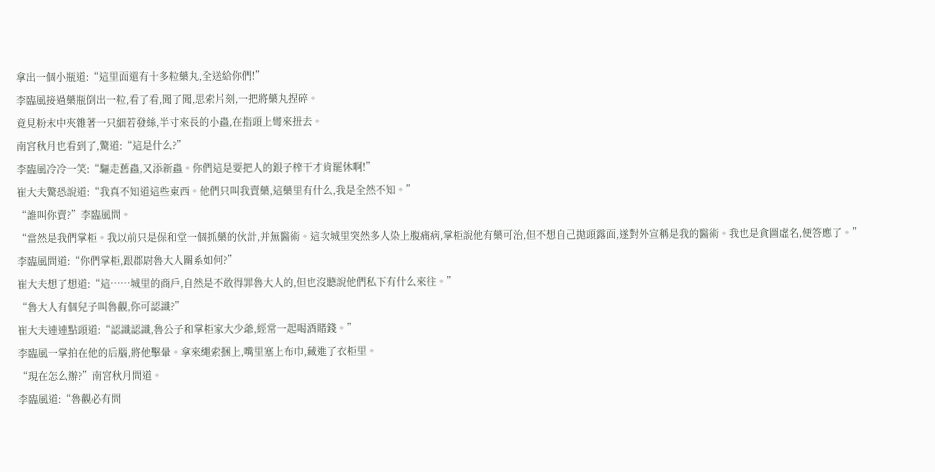拿出一個小瓶道:“這里面還有十多粒藥丸,全送給你們!”
李臨風接過藥瓶倒出一粒,看了看,聞了聞,思索片刻,一把將藥丸捏碎。
竟見粉末中夾雜著一只細若發絲,半寸來長的小蟲,在指頭上彎來扭去。
南宮秋月也看到了,驚道:“這是什么?”
李臨風冷冷一笑:“驅走舊蟲,又添新蟲。你們這是要把人的銀子榨干才肯罷休啊!”
崔大夫驚恐說道:“我真不知道這些東西。他們只叫我賣藥,這藥里有什么,我是全然不知。”
“誰叫你賣?”李臨風問。
“當然是我們掌柜。我以前只是保和堂一個抓藥的伙計,并無醫術。這次城里突然多人染上腹痛病,掌柜說他有藥可治,但不想自己拋頭露面,遂對外宣稱是我的醫術。我也是貪圖虛名,便答應了。”
李臨風問道:“你們掌柜,跟郡尉魯大人關系如何?”
崔大夫想了想道:“這……城里的商戶,自然是不敢得罪魯大人的,但也沒聽說他們私下有什么來往。”
“魯大人有個兒子叫魯觀,你可認識?”
崔大夫連連點頭道:“認識認識,魯公子和掌柜家大少爺,經常一起喝酒賭錢。”
李臨風一掌拍在他的后腦,將他擊暈。拿來繩索捆上,嘴里塞上布巾,藏進了衣柜里。
“現在怎么辦?”南宮秋月問道。
李臨風道:“魯觀必有問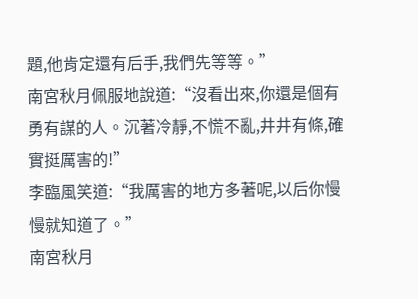題,他肯定還有后手,我們先等等。”
南宮秋月佩服地說道:“沒看出來,你還是個有勇有謀的人。沉著冷靜,不慌不亂,井井有條,確實挺厲害的!”
李臨風笑道:“我厲害的地方多著呢,以后你慢慢就知道了。”
南宮秋月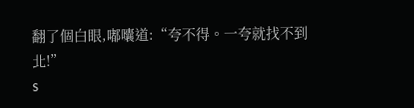翻了個白眼,嘟囔道:“夸不得。一夸就找不到北!”
s